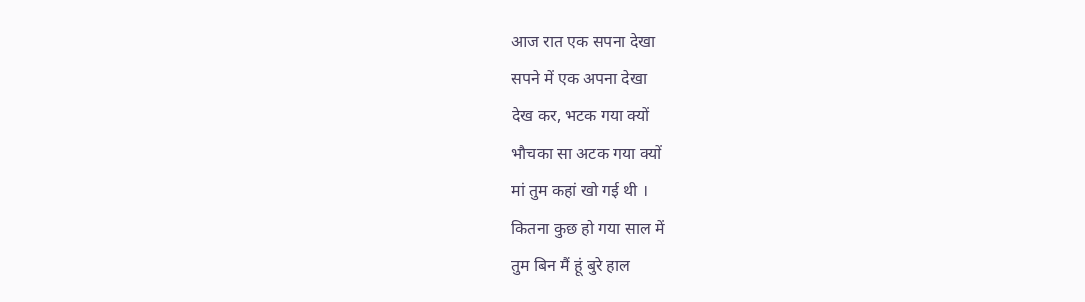आज रात एक सपना देखा
सपने में एक अपना देखा
देख कर, भटक गया क्यों
भौचका सा अटक गया क्यों
मां तुम कहां खो गई थी ।
कितना कुछ हो गया साल में
तुम बिन मैं हूं बुरे हाल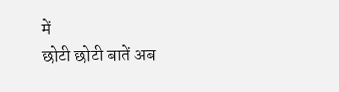में
छोटी छोटी बातें अब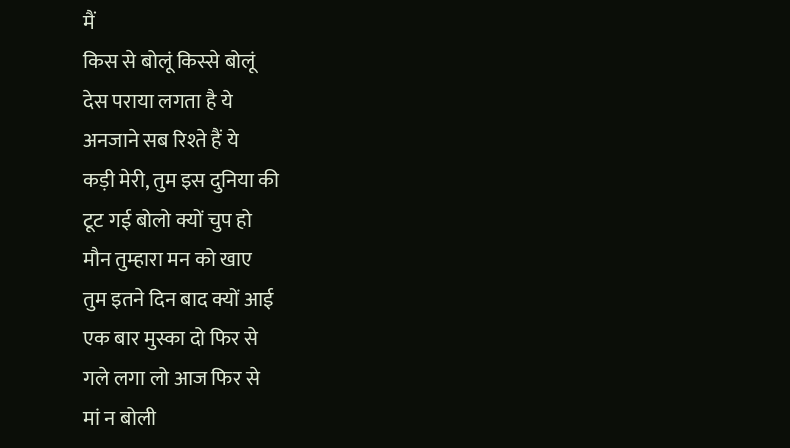मैं
किस से बोलूं किस्से बोलूं
देस पराया लगता है ये
अनजाने सब रिश्ते हैं ये
कड़ी मेरी, तुम इस दुनिया की
टूट गई बोलो क्यों चुप हो
मौन तुम्हारा मन को खाए
तुम इतने दिन बाद क्यों आई
एक बार मुस्का दो फिर से
गले लगा लो आज फिर से
मां न बोली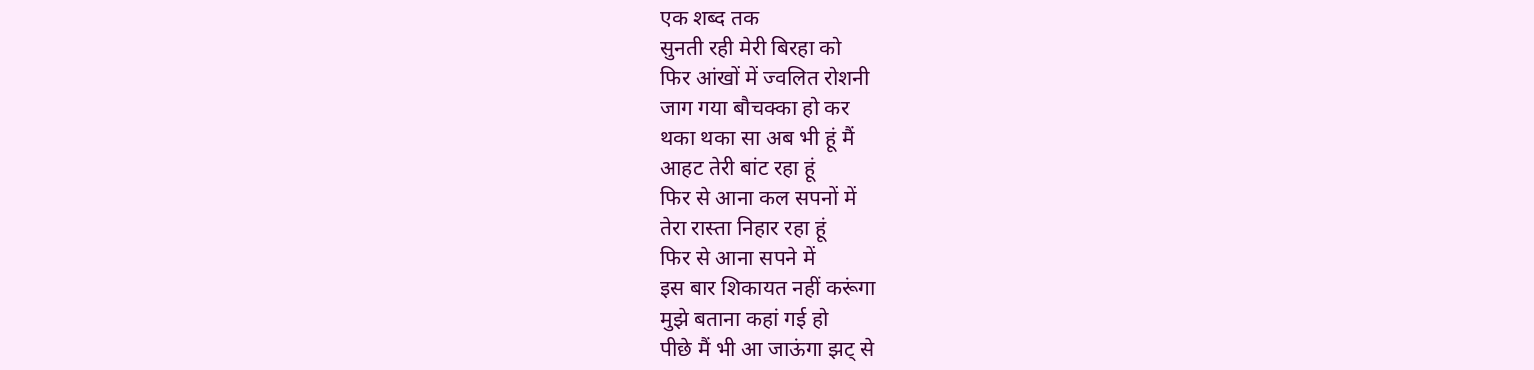एक शब्द तक
सुनती रही मेरी बिरहा को
फिर आंखों में ज्वलित रोशनी
जाग गया बौचक्का हो कर
थका थका सा अब भी हूं मैं
आहट तेरी बांट रहा हूं
फिर से आना कल सपनों में
तेरा रास्ता निहार रहा हूं
फिर से आना सपने में
इस बार शिकायत नहीं करूंगा
मुझे बताना कहां गई हो
पीछे मैं भी आ जाऊंगा झट् से